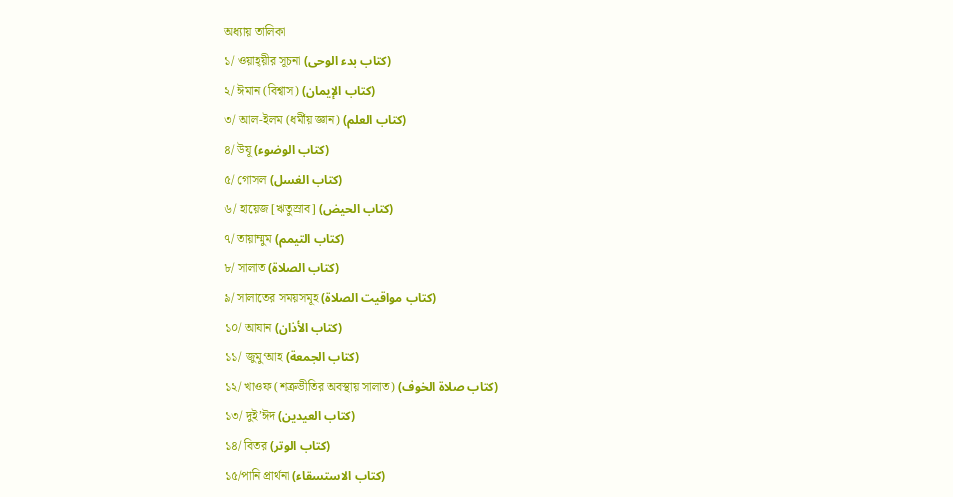অধ্যায় তালিকা
১/ ওয়াহ্‌য়ীর সূচনা (كتاب بدء الوحى)
২/ ঈমান (বিশ্বাস) (كتاب الإيمان)
৩/ আল-ইলম (ধর্মীয় জ্ঞান) (كتاب العلم)
৪/ উযূ (كتاب الوضوء)
৫/ গোসল (كتاب الغسل)
৬/ হায়েজ [ঋতুস্রাব] (كتاب الحيض)
৭/ তায়াম্মুম (كتاب التيمم)
৮/ সালাত (كتاب الصلاة)
৯/ সালাতের সময়সমূহ (كتاب مواقيت الصلاة)
১০/ আযান (كتاب الأذان)
১১/ জুমু‘আহ (كتاب الجمعة)
১২/ খাওফ (শত্রুভীতির অবস্থায় সালাত) (كتاب صلاة الخوف)
১৩/ দুই’ঈদ (كتاب العيدين)
১৪/ বিতর (كتاب الوتر)
১৫/পানি প্রার্থনা (كتاب الاستسقاء)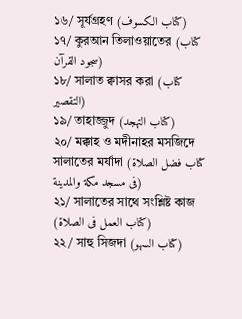১৬/ সূর্যগ্রহণ (كتاب الكسوف)
১৭/ কুরআন তিলাওয়াতের (كتاب سجود القرآن)
১৮/ সালাত ক্বাসর করা (كتاب التقصير)
১৯/ তাহাজ্জুদ (كتاب التهجد)
২০/ মক্কাহ ও মদীনাহর মসজিদে সালাতের মর্যাদা (كتاب فضل الصلاة فى مسجد مكة والمدينة)
২১/ সালাতের সাথে সংশ্লিষ্ট কাজ (كتاب العمل فى الصلاة)
২২/ সাহু সিজদা (كتاب السهو)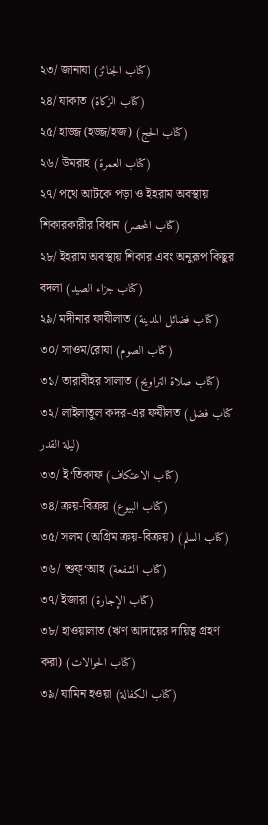২৩/ জানাযা (كتاب الجنائز)
২৪/ যাকাত (كتاب الزكاة)
২৫/ হাজ্জ (হজ্জ/হজ) (كتاب الحج)
২৬/ উমরাহ (كتاب العمرة)
২৭/ পথে আটকে পড়া ও ইহরাম অবস্থায় শিকারকারীর বিধান (كتاب المحصر)
২৮/ ইহরাম অবস্থায় শিকার এবং অনুরূপ কিছুর বদলা (كتاب جزاء الصيد)
২৯/ মদীনার ফাযীলাত (كتاب فضائل المدينة)
৩০/ সাওম/রোযা (كتاب الصوم)
৩১/ তারাবীহর সালাত (كتاب صلاة التراويح)
৩২/ লাইলাতুল কদর-এর ফযীলত (كتاب فضل ليلة القدر)
৩৩/ ই‘তিকাফ (كتاب الاعتكاف)
৩৪/ ক্রয়-বিক্রয় (كتاب البيوع)
৩৫/ সলম (অগ্রিম ক্রয়-বিক্রয়) (كتاب السلم)
৩৬/ শুফ্‘আহ (كتاب الشفعة)
৩৭/ ইজারা (كتاب الإجارة)
৩৮/ হাওয়ালাত (ঋণ আদায়ের দায়িত্ব গ্রহণ করা) (كتاب الحوالات)
৩৯/ যামিন হওয়া (كتاب الكفالة)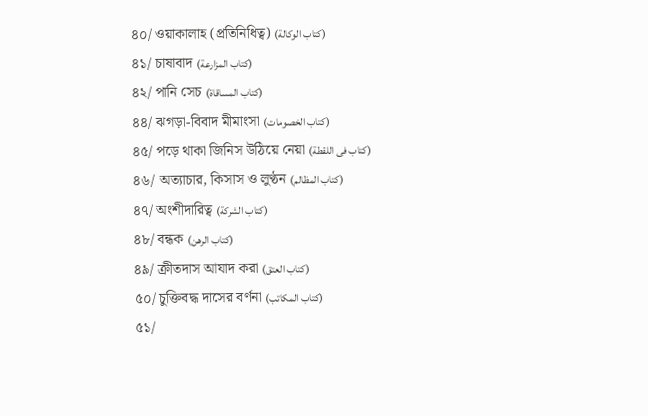৪০/ ওয়াকালাহ (প্রতিনিধিত্ব) (كتاب الوكالة)
৪১/ চাষাবাদ (كتاب المزارعة)
৪২/ পানি সেচ (كتاب المساقاة)
৪৪/ ঝগড়া-বিবাদ মীমাংসা (كتاب الخصومات)
৪৫/ পড়ে থাকা জিনিস উঠিয়ে নেয়া (كتاب فى اللقطة)
৪৬/ অত্যাচার, কিসাস ও লুণ্ঠন (كتاب المظالم)
৪৭/ অংশীদারিত্ব (كتاب الشركة)
৪৮/ বন্ধক (كتاب الرهن)
৪৯/ ক্রীতদাস আযাদ করা (كتاب العتق)
৫০/ চুক্তিবদ্ধ দাসের বর্ণনা (كتاب المكاتب)
৫১/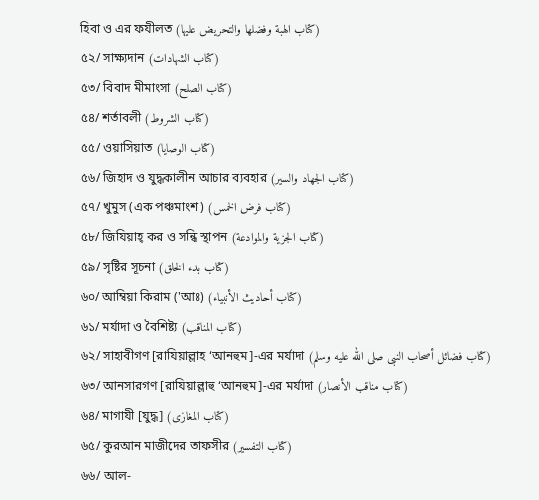হিবা ও এর ফযীলত (كتاب الهبة وفضلها والتحريض عليها)
৫২/ সাক্ষ্যদান (كتاب الشهادات)
৫৩/ বিবাদ মীমাংসা (كتاب الصلح)
৫৪/ শর্তাবলী (كتاب الشروط)
৫৫/ ওয়াসিয়াত (كتاب الوصايا)
৫৬/ জিহাদ ও যুদ্ধকালীন আচার ব্যবহার (كتاب الجهاد والسير)
৫৭/ খুমুস (এক পঞ্চমাংশ) (كتاب فرض الخمس)
৫৮/ জিযিয়াহ্‌ কর ও সন্ধি স্থাপন (كتاب الجزية والموادعة)
৫৯/ সৃষ্টির সূচনা (كتاب بدء الخلق)
৬০/ আম্বিয়া কিরাম ('আঃ) (كتاب أحاديث الأنبياء)
৬১/ মর্যাদা ও বৈশিষ্ট্য (كتاب المناقب)
৬২/ সাহাবীগণ [রাযিয়াল্লাহ ‘আনহুম]-এর মর্যাদা (كتاب فضائل أصحاب النبى صلى الله عليه وسلم)
৬৩/ আনসারগণ [রাযিয়াল্লাহু ‘আনহুম]-এর মর্যাদা (كتاب مناقب الأنصار)
৬৪/ মাগাযী [যুদ্ধ] (كتاب المغازى)
৬৫/ কুরআন মাজীদের তাফসীর (كتاب التفسير)
৬৬/ আল-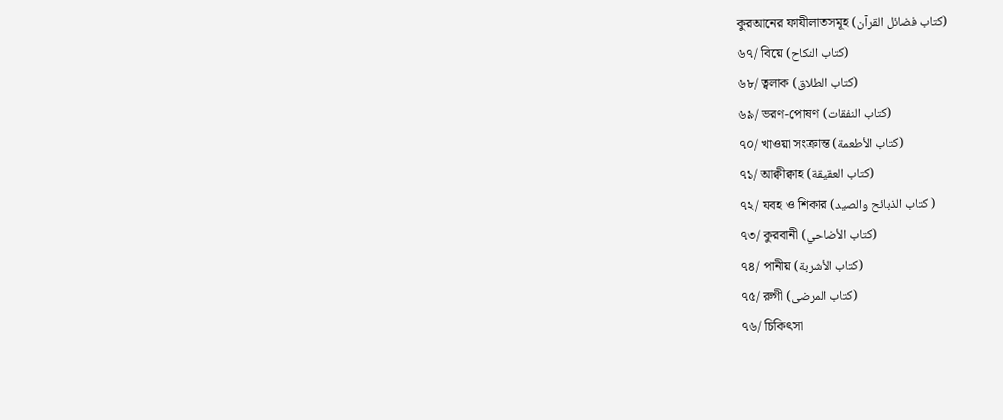কুরআনের ফাযীলাতসমূহ (كتاب فضائل القرآن)
৬৭/ বিয়ে (كتاب النكاح)
৬৮/ ত্বলাক (كتاب الطلاق)
৬৯/ ভরণ-পোষণ (كتاب النفقات)
৭০/ খাওয়া সংক্রান্ত (كتاب الأطعمة)
৭১/ আক্বীক্বাহ (كتاب العقيقة)
৭২/ যবহ ও শিকার (كتاب الذبائح والصيد )
৭৩/ কুরবানী (كتاب الأضاحي)
৭৪/ পানীয় (كتاب الأشربة)
৭৫/ রুগী (كتاب المرضى)
৭৬/ চিকিৎসা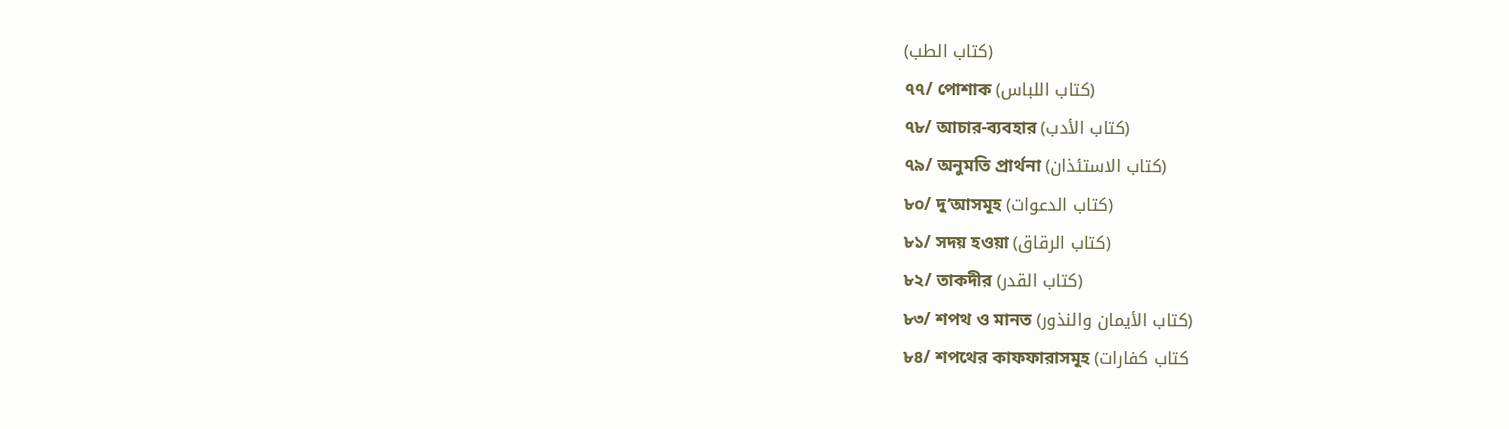(كتاب الطب)
৭৭/ পোশাক (كتاب اللباس)
৭৮/ আচার-ব্যবহার (كتاب الأدب)
৭৯/ অনুমতি প্রার্থনা (كتاب الاستئذان)
৮০/ দু‘আসমূহ (كتاب الدعوات)
৮১/ সদয় হওয়া (كتاب الرقاق)
৮২/ তাকদীর (كتاب القدر)
৮৩/ শপথ ও মানত (كتاب الأيمان والنذور)
৮৪/ শপথের কাফফারাসমূহ (كتاب كفارات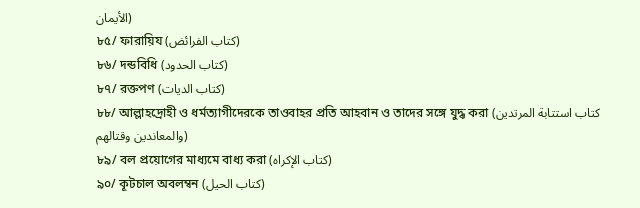الأيمان)
৮৫/ ফারায়িয (كتاب الفرائض)
৮৬/ দন্ডবিধি (كتاب الحدود)
৮৭/ রক্তপণ (كتاب الديات)
৮৮/ আল্লাহদ্রোহী ও ধর্মত্যাগীদেরকে তাওবাহর প্রতি আহবান ও তাদের সঙ্গে যুদ্ধ করা (كتاب استتابة المرتدين والمعاندين وقتالهم)
৮৯/ বল প্রয়োগের মাধ্যমে বাধ্য করা (كتاب الإكراه)
৯০/ কূটচাল অবলম্বন (كتاب الحيل)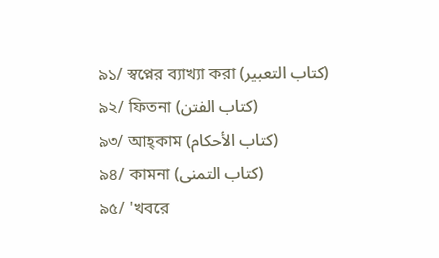৯১/ স্বপ্নের ব্যাখ্যা করা (كتاب التعبير)
৯২/ ফিতনা (كتاب الفتن)
৯৩/ আহ্‌কাম (كتاب الأحكام)
৯৪/ কামনা (كتاب التمنى)
৯৫/ 'খবরে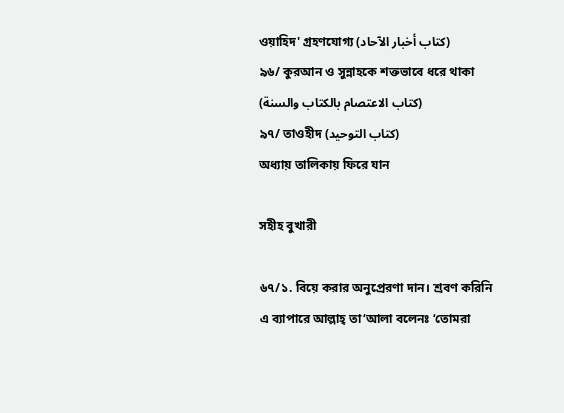ওয়াহিদ' গ্রহণযোগ্য (كتاب أخبار الآحاد)
৯৬/ কুরআন ও সুন্নাহকে শক্তভাবে ধরে থাকা (كتاب الاعتصام بالكتاب والسنة)
৯৭/ তাওহীদ (كتاب التوحيد)
অধ্যায় তালিকায় ফিরে যান

সহীহ বুখারী

৬৭/১. বিয়ে করার অনুপ্রেরণা দান। শ্রবণ করিনি এ ব্যাপারে আল্লাহ্ তা‘আলা বলেনঃ ‘তোমরা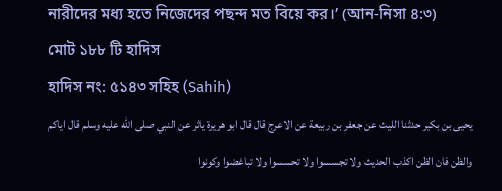নারীদের মধ্য হতে নিজেদের পছন্দ মত বিয়ে কর।’ (আন-নিসা ৪:৩)
মোট ১৮৮ টি হাদিস
হাদিস নং: ৫১৪৩ সহিহ (Sahih)
يحيى بن بكير حدثنا الليث عن جعفر بن ربيعة عن الاعرج قال قال ابو هريرة ياثر عن النبي صلى الله عليه وسلم قال اياكم والظن فان الظن اكذب الحديث ولا تجسسوا ولا تحسسوا ولا تباغضوا وكونوا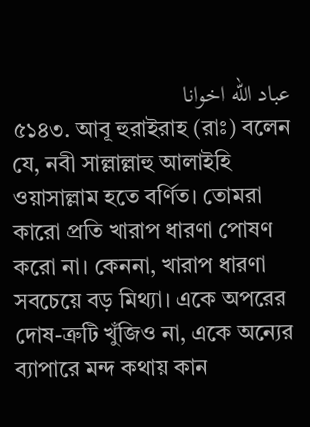عباد الله اخوانا
৫১৪৩. আবূ হুরাইরাহ (রাঃ) বলেন যে, নবী সাল্লাল্লাহু আলাইহি ওয়াসাল্লাম হতে বর্ণিত। তোমরা কারো প্রতি খারাপ ধারণা পোষণ করো না। কেননা, খারাপ ধারণা সবচেয়ে বড় মিথ্যা। একে অপরের দোষ-ত্রুটি খুঁজিও না, একে অন্যের ব্যাপারে মন্দ কথায় কান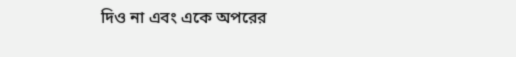দিও না এবং একে অপরের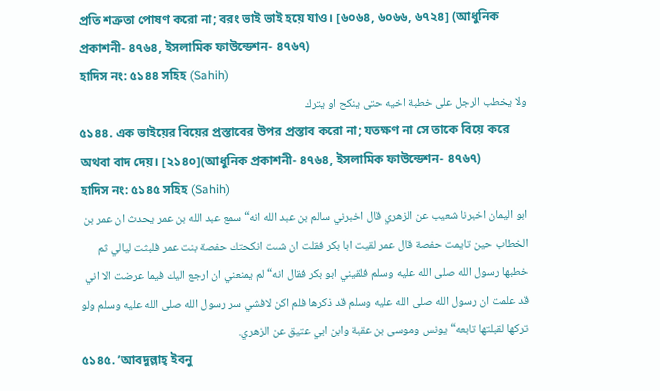প্রতি শত্রুতা পোষণ করো না; বরং ভাই ভাই হয়ে যাও। [৬০৬৪, ৬০৬৬, ৬৭২৪] (আধুনিক প্রকাশনী- ৪৭৬৪, ইসলামিক ফাউন্ডেশন- ৪৭৬৭)
হাদিস নং: ৫১৪৪ সহিহ (Sahih)
ولا يخطب الرجل على خطبة اخيه حتى ينكح او يترك
৫১৪৪. এক ভাইয়ের বিয়ের প্রস্তাবের উপর প্রস্তাব করো না; যতক্ষণ না সে তাকে বিয়ে করে অথবা বাদ দেয়। [২১৪০](আধুনিক প্রকাশনী- ৪৭৬৪, ইসলামিক ফাউন্ডেশন- ৪৭৬৭)
হাদিস নং: ৫১৪৫ সহিহ (Sahih)
ابو اليمان اخبرنا شعيب عن الزهري قال اخبرني سالم بن عبد الله انه“ سمع عبد الله بن عمر يحدث ان عمر بن الخطاب حين تايمت حفصة قال عمر لقيت ابا بكر فقلت ان شىت انكحتك حفصة بنت عمر فلبثت ليالي ثم خطبها رسول الله صلى الله عليه وسلم فلقيني ابو بكر فقال انه“ لم يمنعني ان ارجع اليك فيما عرضت الا اني قد علمت ان رسول الله صلى الله عليه وسلم قد ذكرها فلم اكن لافشي سر رسول الله صلى الله عليه وسلم ولو تركها لقبلتها تابعه“ يونس وموسى بن عقبة وابن ابي عتيق عن الزهري.
৫১৪৫. ’আবদুল্লাহ্ ইবনু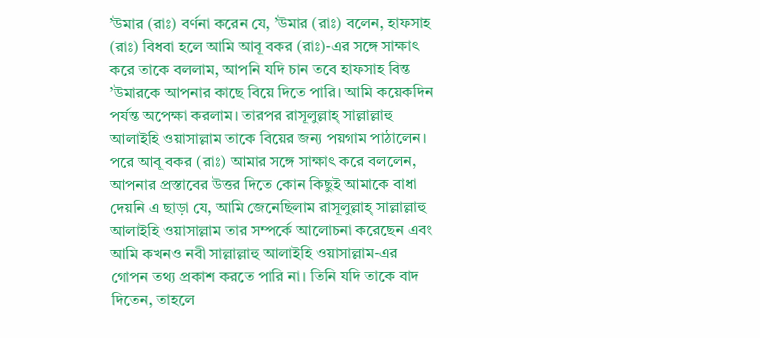’উমার (রাঃ) বর্ণনা করেন যে, ’উমার (রাঃ) বলেন, হাফসাহ (রাঃ) বিধবা হলে আমি আবূ বকর (রাঃ)-এর সঙ্গে সাক্ষাৎ করে তাকে বললাম, আপনি যদি চান তবে হাফসাহ বিন্ত ’উমারকে আপনার কাছে বিয়ে দিতে পারি। আমি কয়েকদিন পর্যন্ত অপেক্ষা করলাম। তারপর রাসূলুল্লাহ্ সাল্লাল্লাহু আলাইহি ওয়াসাল্লাম তাকে বিয়ের জন্য পয়গাম পাঠালেন। পরে আবূ বকর (রাঃ) আমার সঙ্গে সাক্ষাৎ করে বললেন, আপনার প্রস্তাবের উত্তর দিতে কোন কিছুই আমাকে বাধা দেয়নি এ ছাড়া যে, আমি জেনেছিলাম রাসূলুল্লাহ্ সাল্লাল্লাহু আলাইহি ওয়াসাল্লাম তার সম্পর্কে আলোচনা করেছেন এবং আমি কখনও নবী সাল্লাল্লাহু আলাইহি ওয়াসাল্লাম-এর গোপন তথ্য প্রকাশ করতে পারি না। তিনি যদি তাকে বাদ দিতেন, তাহলে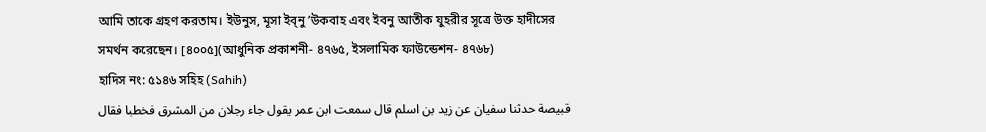আমি তাকে গ্রহণ করতাম। ইউনুস, মূসা ইব্নু ’উকবাহ এবং ইবনু আতীক যুহরীর সূত্রে উক্ত হাদীসের সমর্থন করেছেন। [৪০০৫](আধুনিক প্রকাশনী- ৪৭৬৫, ইসলামিক ফাউন্ডেশন- ৪৭৬৮)
হাদিস নং: ৫১৪৬ সহিহ (Sahih)
قبيصة حدثنا سفيان عن زيد بن اسلم قال سمعت ابن عمر يقول جاء رجلان من المشرق فخطبا فقال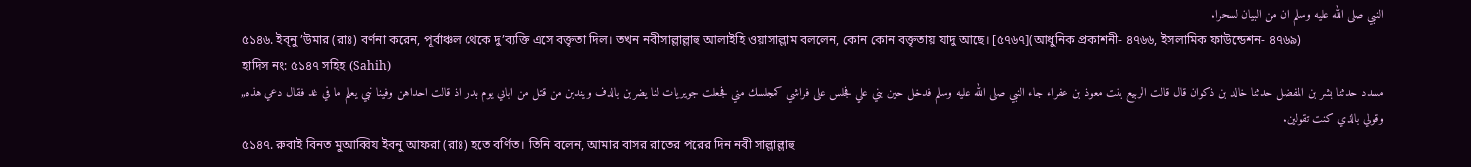النبي صلى الله عليه وسلم ان من البيان لسحرا.
৫১৪৬. ইব্নু ’উমার (রাঃ) বর্ণনা করেন, পূর্বাঞ্চল থেকে দু’ব্যক্তি এসে বক্তৃতা দিল। তখন নবীসাল্লাল্লাহু আলাইহি ওয়াসাল্লাম বললেন, কোন কোন বক্তৃতায় যাদু আছে। [৫৭৬৭](আধুনিক প্রকাশনী- ৪৭৬৬, ইসলামিক ফাউন্ডেশন- ৪৭৬৯)
হাদিস নং: ৫১৪৭ সহিহ (Sahih)
مسدد حدثنا بشر بن المفضل حدثنا خالد بن ذكوان قال قالت الربيع بنت معوذ بن عفراء جاء النبي صلى الله عليه وسلم فدخل حين بني علي فجلس على فراشي كمجلسك مني فجعلت جويريات لنا يضربن بالدف ويندبن من قتل من اباىي يوم بدر اذ قالت احداهن وفينا نبي يعلم ما في غد فقال دعي هذه„ وقولي بالذي كنت تقولين.
৫১৪৭. রুবাই বিনত মুআব্বিয ইবনু আফরা (রাঃ) হতে বর্ণিত। তিনি বলেন, আমার বাসর রাতের পরের দিন নবী সাল্লাল্লাহু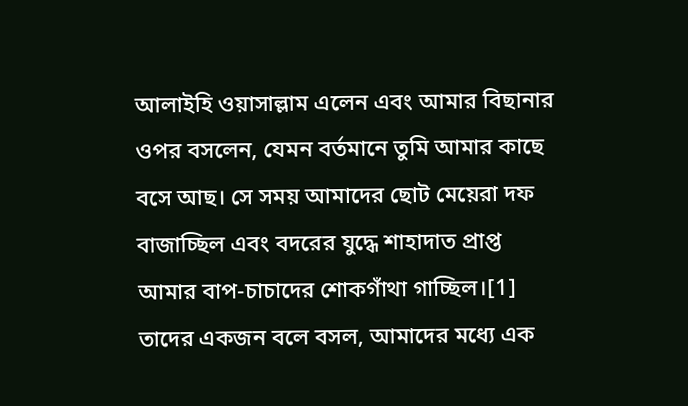আলাইহি ওয়াসাল্লাম এলেন এবং আমার বিছানার ওপর বসলেন, যেমন বর্তমানে তুমি আমার কাছে বসে আছ। সে সময় আমাদের ছোট মেয়েরা দফ বাজাচ্ছিল এবং বদরের যুদ্ধে শাহাদাত প্রাপ্ত আমার বাপ-চাচাদের শোকগাঁথা গাচ্ছিল।[1] তাদের একজন বলে বসল, আমাদের মধ্যে এক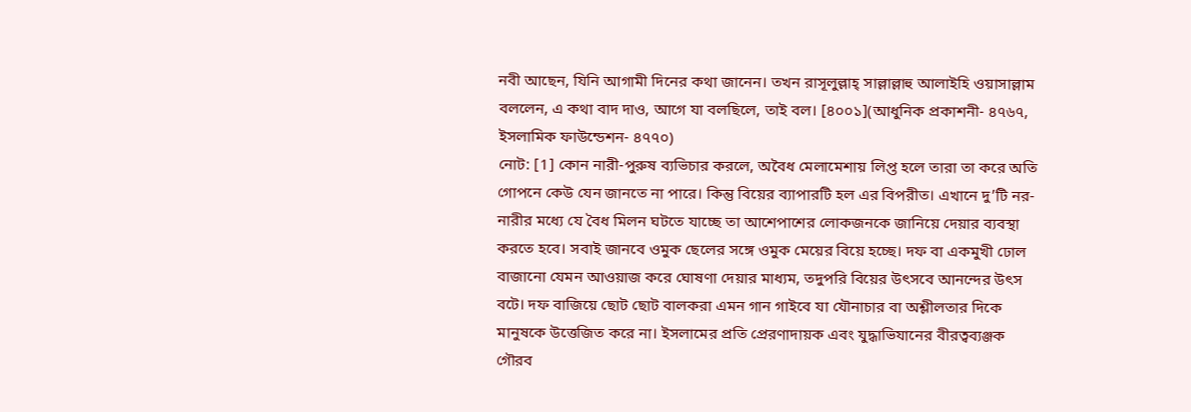নবী আছেন, যিনি আগামী দিনের কথা জানেন। তখন রাসূলুল্লাহ্ সাল্লাল্লাহু আলাইহি ওয়াসাল্লাম বললেন, এ কথা বাদ দাও, আগে যা বলছিলে, তাই বল। [৪০০১](আধুনিক প্রকাশনী- ৪৭৬৭, ইসলামিক ফাউন্ডেশন- ৪৭৭০)
নোট: [1] কোন নারী-পুরুষ ব্যভিচার করলে, অবৈধ মেলামেশায় লিপ্ত হলে তারা তা করে অতি গোপনে কেউ যেন জানতে না পারে। কিন্তু বিয়ের ব্যাপারটি হল এর বিপরীত। এখানে দু’টি নর-নারীর মধ্যে যে বৈধ মিলন ঘটতে যাচ্ছে তা আশেপাশের লোকজনকে জানিয়ে দেয়ার ব্যবস্থা করতে হবে। সবাই জানবে ওমুক ছেলের সঙ্গে ওমুক মেয়ের বিয়ে হচ্ছে। দফ বা একমুখী ঢোল বাজানো যেমন আওয়াজ করে ঘোষণা দেয়ার মাধ্যম, তদুপরি বিয়ের উৎসবে আনন্দের উৎস বটে। দফ বাজিয়ে ছোট ছোট বালকরা এমন গান গাইবে যা যৌনাচার বা অশ্লীলতার দিকে মানুষকে উত্তেজিত করে না। ইসলামের প্রতি প্রেরণাদায়ক এবং যুদ্ধাভিযানের বীরত্বব্যঞ্জক গৌরব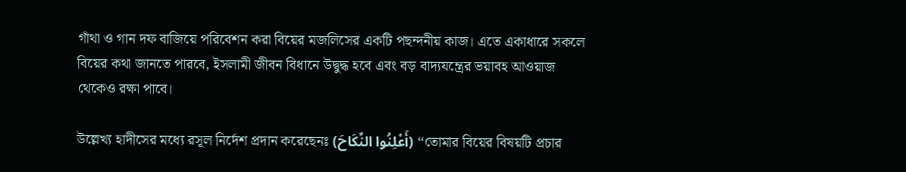গাঁথা ও গান দফ বাজিয়ে পরিবেশন করা বিয়ের মজলিসের একটি পছন্দনীয় কাজ। এতে একাধারে সকলে বিয়ের কথা জানতে পারবে, ইসলামী জীবন বিধানে উদ্বুদ্ধ হবে এবং বড় বাদ্যযন্ত্রের ভয়াবহ আওয়াজ থেকেও রক্ষা পাবে।

উল্লেখ্য হাদীসের মধ্যে রসূল নির্দেশ প্রদান করেছেনঃ (أَعْلِنُوا النِّكَاحَ) ‘‘তোমার বিয়ের বিষয়টি প্রচার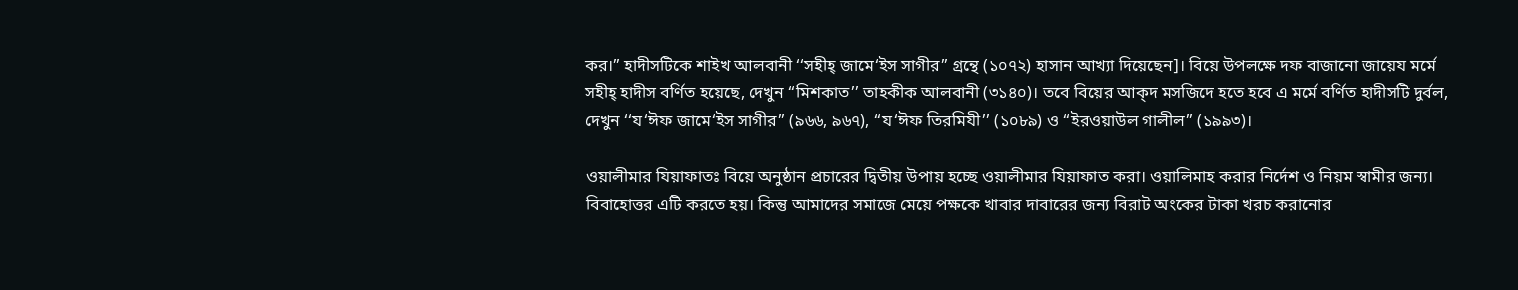কর।’’ হাদীসটিকে শাইখ আলবানী ‘‘সহীহ্ জামে‘ইস সাগীর’’ গ্রন্থে (১০৭২) হাসান আখ্যা দিয়েছেন]। বিয়ে উপলক্ষে দফ বাজানো জায়েয মর্মে সহীহ্ হাদীস বর্ণিত হয়েছে, দেখুন ‘‘মিশকাত’’ তাহকীক আলবানী (৩১৪০)। তবে বিয়ের আক্দ মসজিদে হতে হবে এ মর্মে বর্ণিত হাদীসটি দুর্বল, দেখুন ‘‘য‘ঈফ জামে‘ইস সাগীর’’ (৯৬৬, ৯৬৭), ‘‘য‘ঈফ তিরমিযী’’ (১০৮৯) ও ‘‘ইরওয়াউল গালীল’’ (১৯৯৩)।

ওয়ালীমার যিয়াফাতঃ বিয়ে অনুষ্ঠান প্রচারের দ্বিতীয় উপায় হচ্ছে ওয়ালীমার যিয়াফাত করা। ওয়ালিমাহ করার নির্দেশ ও নিয়ম স্বামীর জন্য। বিবাহোত্তর এটি করতে হয়। কিন্তু আমাদের সমাজে মেয়ে পক্ষকে খাবার দাবারের জন্য বিরাট অংকের টাকা খরচ করানোর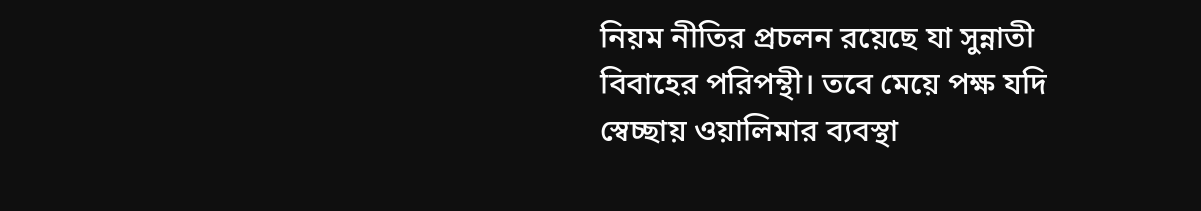নিয়ম নীতির প্রচলন রয়েছে যা সুন্নাতী বিবাহের পরিপন্থী। তবে মেয়ে পক্ষ যদি স্বেচ্ছায় ওয়ালিমার ব্যবস্থা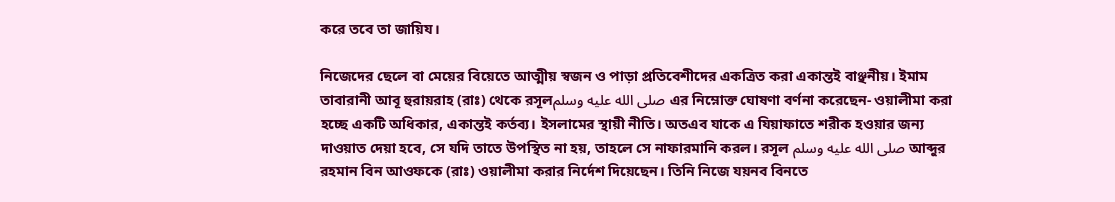করে তবে তা জায়িয।

নিজেদের ছেলে বা মেয়ের বিয়েতে আত্মীয় স্বজন ও পাড়া প্রতিবেশীদের একত্রিত করা একান্তই বাঞ্ছনীয়। ইমাম তাবারানী আবূ হুরায়রাহ (রাঃ) থেকে রসূলصلى الله عليه وسلم এর নিম্নোক্ত ঘোষণা বর্ণনা করেছেন- ওয়ালীমা করা হচ্ছে একটি অধিকার, একান্তই কর্তব্য। ইসলামের স্থায়ী নীতি। অতএব যাকে এ যিয়াফাতে শরীক হওয়ার জন্য দাওয়াত দেয়া হবে, সে যদি তাতে উপস্থিত না হয়, তাহলে সে নাফারমানি করল। রসূল صلى الله عليه وسلم আব্দুর রহমান বিন আওফকে (রাঃ) ওয়ালীমা করার নির্দেশ দিয়েছেন। তিনি নিজে যয়নব বিনতে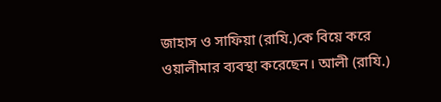জাহাস ও সাফিয়া (রাযি.)কে বিয়ে করে ওয়ালীমার ব্যবস্থা করেছেন। আলী (রাযি.)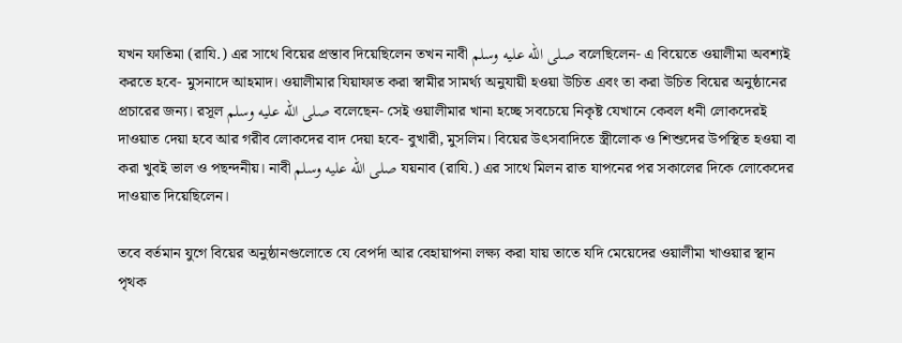যখন ফাতিমা (রাযি.) এর সাথে বিয়ের প্রস্তাব দিয়েছিলেন তখন নাবী صلى الله عليه وسلم বলেছিলেন- এ বিয়েতে ওয়ালীমা অবশ্যই করতে হবে- মুসনাদে আহমাদ। ওয়ালীমার যিয়াফাত করা স্বামীর সামর্থ্য অনুযায়ী হওয়া উচিত এবং তা করা উচিত বিয়ের অনুষ্ঠানের প্রচারের জন্য। রসূল صلى الله عليه وسلم বলেছেন- সেই ওয়ালীমার খানা হচ্ছে সবচেয়ে নিকৃষ্ট যেখানে কেবল ধনী লোকদেরই দাওয়াত দেয়া হবে আর গরীব লোকদের বাদ দেয়া হবে- বুখারী, মুসলিম। বিয়ের উৎসবাদিতে স্ত্রীলোক ও শিশুদের উপস্থিত হওয়া বা করা খুবই ভাল ও পছন্দনীয়। নাবী صلى الله عليه وسلم যয়নাব (রাযি.) এর সাথে মিলন রাত যাপনের পর সকালের দিকে লোকেদের দাওয়াত দিয়েছিলেন।

তবে বর্তমান যুগে বিয়ের অনুষ্ঠানগুলোতে যে বেপর্দা আর বেহায়াপনা লক্ষ্য করা যায় তাতে যদি মেয়েদের ওয়ালীমা খাওয়ার স্থান পৃথক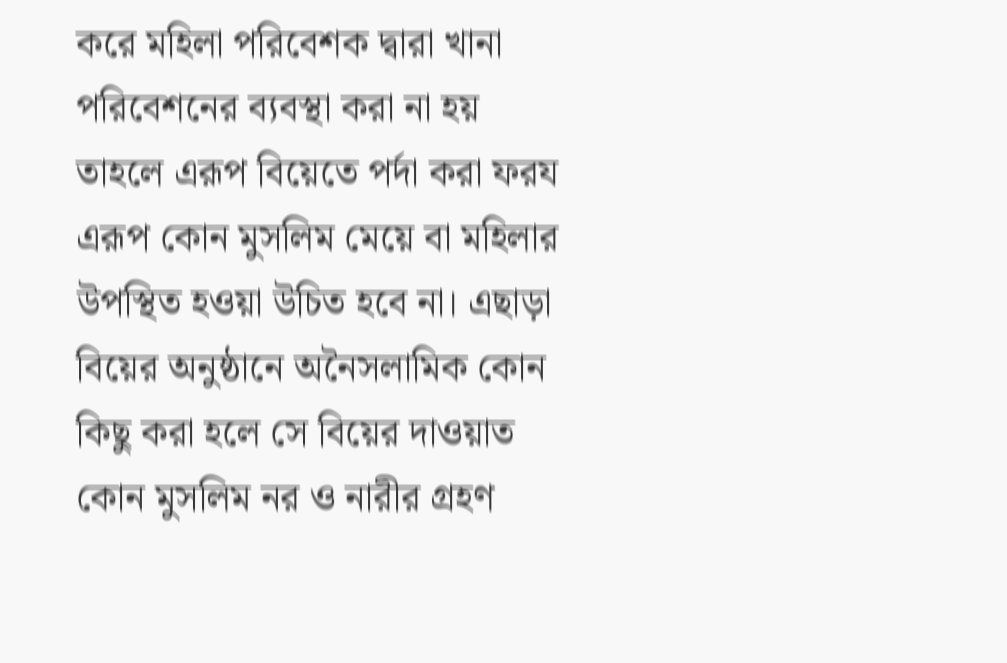করে মহিলা পরিবেশক দ্বারা খানা পরিবেশনের ব্যবস্থা করা না হয় তাহলে এরূপ বিয়েতে পর্দা করা ফরয এরূপ কোন মুসলিম মেয়ে বা মহিলার উপস্থিত হওয়া উচিত হবে না। এছাড়া বিয়ের অনুষ্ঠানে অনৈসলামিক কোন কিছু করা হলে সে বিয়ের দাওয়াত কোন মুসলিম নর ও নারীর গ্রহণ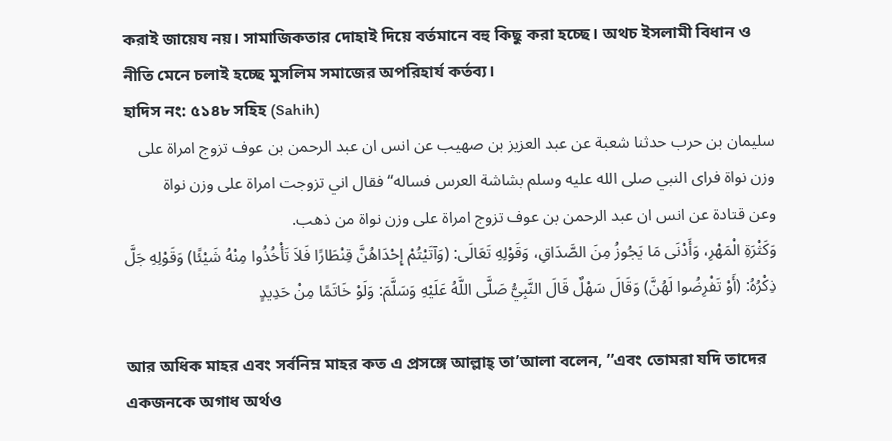করাই জায়েয নয়। সামাজিকতার দোহাই দিয়ে বর্তমানে বহু কিছু করা হচ্ছে। অথচ ইসলামী বিধান ও নীতি মেনে চলাই হচ্ছে মুসলিম সমাজের অপরিহার্য কর্তব্য।
হাদিস নং: ৫১৪৮ সহিহ (Sahih)
سليمان بن حرب حدثنا شعبة عن عبد العزيز بن صهيب عن انس ان عبد الرحمن بن عوف تزوج امراة على وزن نواة فراى النبي صلى الله عليه وسلم بشاشة العرس فساله“ فقال اني تزوجت امراة على وزن نواة
وعن قتادة عن انس ان عبد الرحمن بن عوف تزوج امراة على وزن نواة من ذهب.
وَكَثْرَةِ الْمَهْرِ، وَأَدْنَى مَا يَجُوزُ مِنَ الصَّدَاقِ، وَقَوْلِهِ تَعَالَى: (وَآتَيْتُمْ إِحْدَاهُنَّ قِنْطَارًا فَلاَ تَأْخُذُوا مِنْهُ شَيْئًا) وَقَوْلِهِ جَلَّ ذِكْرُهُ: (أَوْ تَفْرِضُوا لَهُنَّ) وَقَالَ سَهْلٌ قَالَ النَّبِيُّ صَلَّى اللَّهُ عَلَيْهِ وَسَلَّمَ: وَلَوْ خَاتَمًا مِنْ حَدِيدٍ

আর অধিক মাহর এবং সর্বনিম্ন মাহর কত এ প্রসঙ্গে আল্লাহ্ তা’আলা বলেন, ’’এবং তোমরা যদি তাদের একজনকে অগাধ অর্থও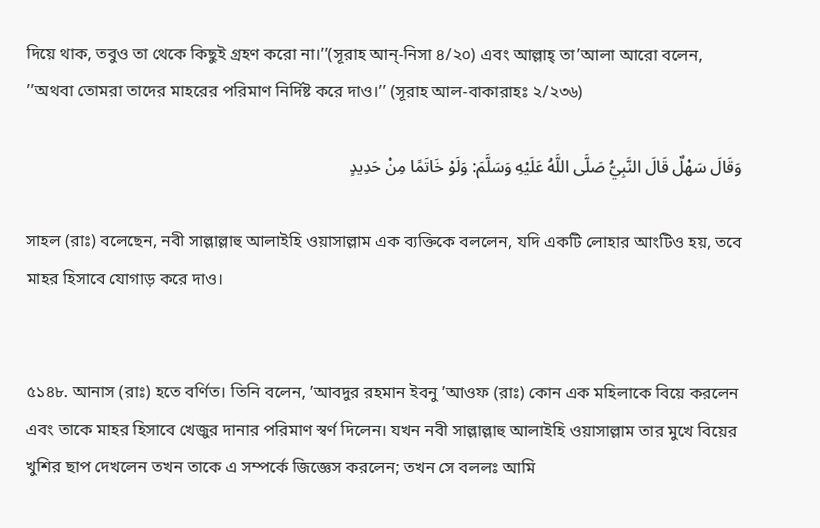দিয়ে থাক, তবুও তা থেকে কিছুই গ্রহণ করো না।’’(সূরাহ আন্-নিসা ৪/২০) এবং আল্লাহ্ তা’আলা আরো বলেন, ’’অথবা তোমরা তাদের মাহরের পরিমাণ নির্দিষ্ট করে দাও।’’ (সূরাহ আল-বাকারাহঃ ২/২৩৬)

وَقَالَ سَهْلٌ قَالَ النَّبِيُّ صَلَّى اللَّهُ عَلَيْهِ وَسَلَّمَ: وَلَوْ خَاتَمًا مِنْ حَدِيدٍ

সাহল (রাঃ) বলেছেন, নবী সাল্লাল্লাহু আলাইহি ওয়াসাল্লাম এক ব্যক্তিকে বললেন, যদি একটি লোহার আংটিও হয়, তবে মাহর হিসাবে যোগাড় করে দাও।


৫১৪৮. আনাস (রাঃ) হতে বর্ণিত। তিনি বলেন, ’আবদুর রহমান ইবনু ’আওফ (রাঃ) কোন এক মহিলাকে বিয়ে করলেন এবং তাকে মাহর হিসাবে খেজুর দানার পরিমাণ স্বর্ণ দিলেন। যখন নবী সাল্লাল্লাহু আলাইহি ওয়াসাল্লাম তার মুখে বিয়ের খুশির ছাপ দেখলেন তখন তাকে এ সম্পর্কে জিজ্ঞেস করলেন; তখন সে বললঃ আমি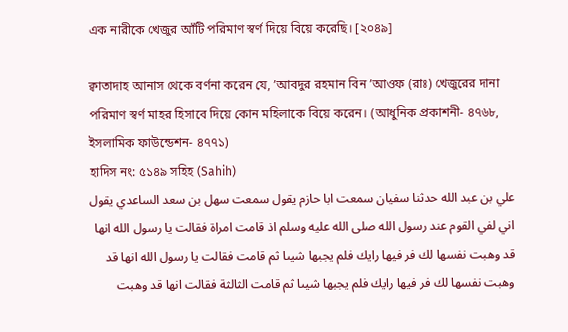এক নারীকে খেজুর আঁটি পরিমাণ স্বর্ণ দিয়ে বিয়ে করেছি। [২০৪৯]

ক্বাতাদাহ আনাস থেকে বর্ণনা করেন যে, ’আবদুর রহমান বিন ’আওফ (রাঃ) খেজুরের দানা পরিমাণ স্বর্ণ মাহর হিসাবে দিয়ে কোন মহিলাকে বিয়ে করেন। (আধুনিক প্রকাশনী- ৪৭৬৮, ইসলামিক ফাউন্ডেশন- ৪৭৭১)
হাদিস নং: ৫১৪৯ সহিহ (Sahih)
علي بن عبد الله حدثنا سفيان سمعت ابا حازم يقول سمعت سهل بن سعد الساعدي يقول اني لفي القوم عند رسول الله صلى الله عليه وسلم اذ قامت امراة فقالت يا رسول الله انها قد وهبت نفسها لك فر فيها رايك فلم يجبها شيىا ثم قامت فقالت يا رسول الله انها قد وهبت نفسها لك فر فيها رايك فلم يجبها شيىا ثم قامت الثالثة فقالت انها قد وهبت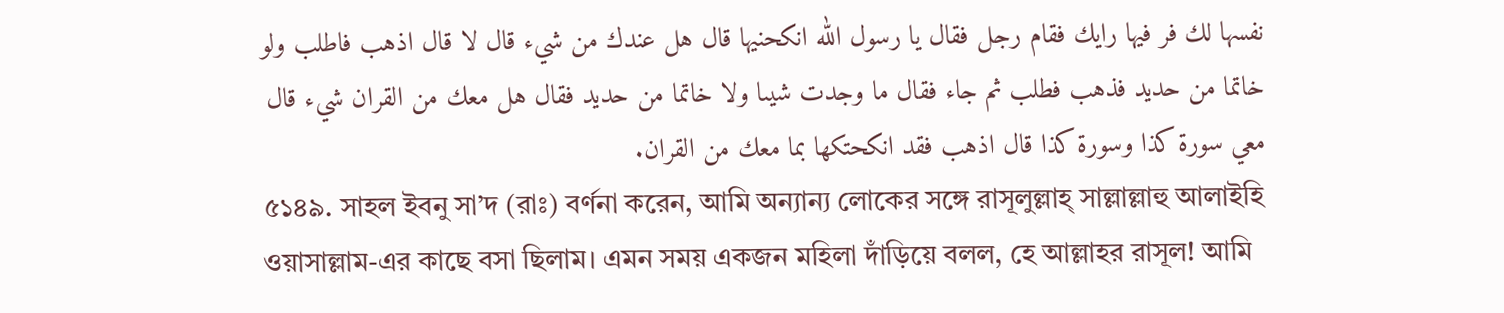نفسها لك فر فيها رايك فقام رجل فقال يا رسول الله انكحنيها قال هل عندك من شيء قال لا قال اذهب فاطلب ولو خاتما من حديد فذهب فطلب ثم جاء فقال ما وجدت شيىا ولا خاتما من حديد فقال هل معك من القران شيء قال معي سورة كذا وسورة كذا قال اذهب فقد انكحتكها بما معك من القران.
৫১৪৯. সাহল ইবনু সা’দ (রাঃ) বর্ণনা করেন, আমি অন্যান্য লোকের সঙ্গে রাসূলুল্লাহ্ সাল্লাল্লাহু আলাইহি ওয়াসাল্লাম-এর কাছে বসা ছিলাম। এমন সময় একজন মহিলা দাঁড়িয়ে বলল, হে আল্লাহর রাসূল! আমি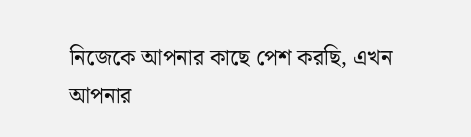নিজেকে আপনার কাছে পেশ করছি, এখন আপনার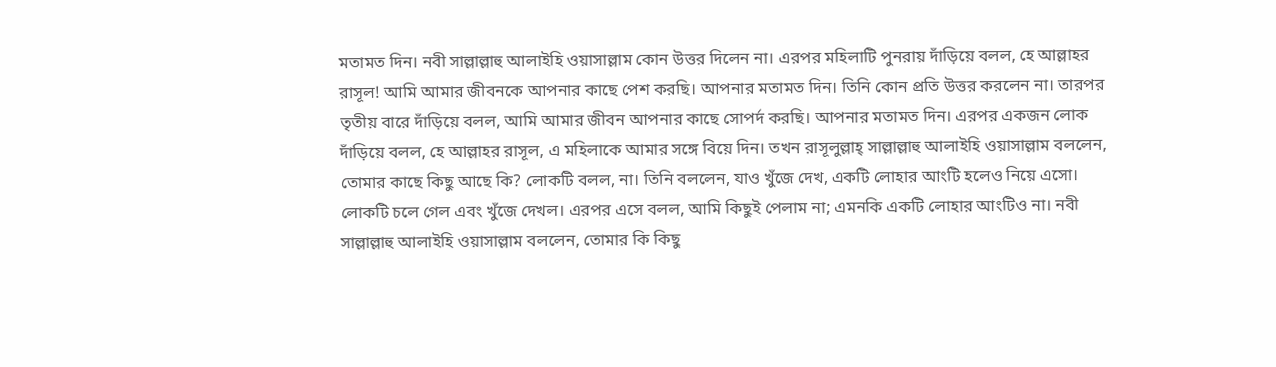মতামত দিন। নবী সাল্লাল্লাহু আলাইহি ওয়াসাল্লাম কোন উত্তর দিলেন না। এরপর মহিলাটি পুনরায় দাঁড়িয়ে বলল, হে আল্লাহর রাসূল! আমি আমার জীবনকে আপনার কাছে পেশ করছি। আপনার মতামত দিন। তিনি কোন প্রতি উত্তর করলেন না। তারপর তৃতীয় বারে দাঁড়িয়ে বলল, আমি আমার জীবন আপনার কাছে সোপর্দ করছি। আপনার মতামত দিন। এরপর একজন লোক দাঁড়িয়ে বলল, হে আল্লাহর রাসূল, এ মহিলাকে আমার সঙ্গে বিয়ে দিন। তখন রাসূলুল্লাহ্ সাল্লাল্লাহু আলাইহি ওয়াসাল্লাম বললেন, তোমার কাছে কিছু আছে কি? লোকটি বলল, না। তিনি বললেন, যাও খুঁজে দেখ, একটি লোহার আংটি হলেও নিয়ে এসো। লোকটি চলে গেল এবং খুঁজে দেখল। এরপর এসে বলল, আমি কিছুই পেলাম না; এমনকি একটি লোহার আংটিও না। নবী সাল্লাল্লাহু আলাইহি ওয়াসাল্লাম বললেন, তোমার কি কিছু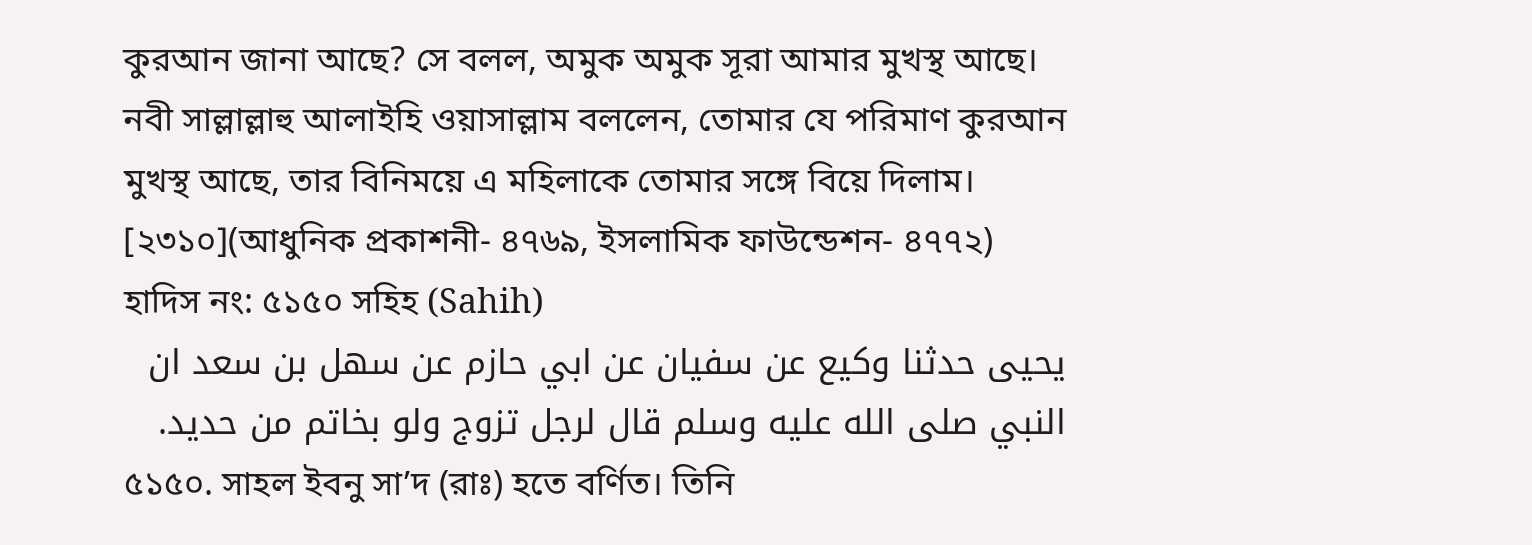কুরআন জানা আছে? সে বলল, অমুক অমুক সূরা আমার মুখস্থ আছে। নবী সাল্লাল্লাহু আলাইহি ওয়াসাল্লাম বললেন, তোমার যে পরিমাণ কুরআন মুখস্থ আছে, তার বিনিময়ে এ মহিলাকে তোমার সঙ্গে বিয়ে দিলাম। [২৩১০](আধুনিক প্রকাশনী- ৪৭৬৯, ইসলামিক ফাউন্ডেশন- ৪৭৭২)
হাদিস নং: ৫১৫০ সহিহ (Sahih)
يحيى حدثنا وكيع عن سفيان عن ابي حازم عن سهل بن سعد ان النبي صلى الله عليه وسلم قال لرجل تزوج ولو بخاتم من حديد.
৫১৫০. সাহল ইবনু সা’দ (রাঃ) হতে বর্ণিত। তিনি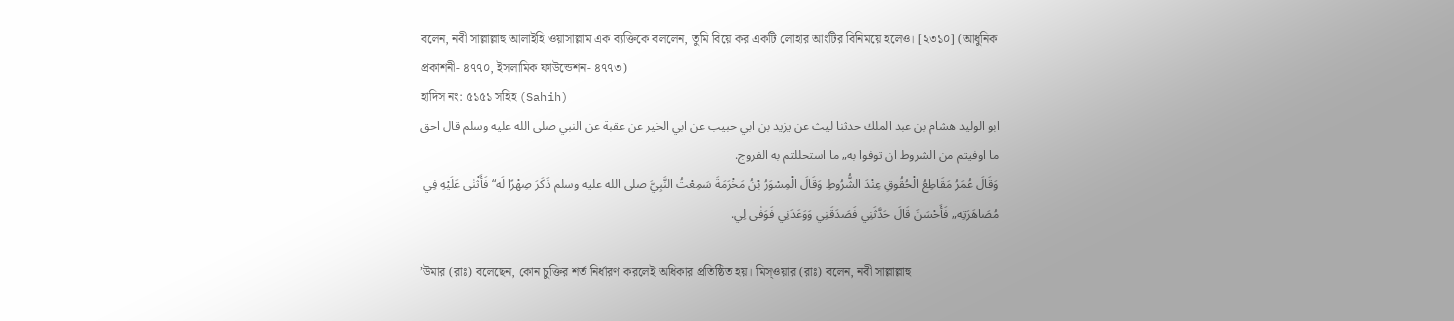বলেন, নবী সাল্লাল্লাহু আলাইহি ওয়াসাল্লাম এক ব্যক্তিকে বললেন, তুমি বিয়ে কর একটি লোহার আংটির বিনিময়ে হলেও। [২৩১০] (আধুনিক প্রকাশনী- ৪৭৭০, ইসলামিক ফাউন্ডেশন- ৪৭৭৩)
হাদিস নং: ৫১৫১ সহিহ (Sahih)
ابو الوليد هشام بن عبد الملك حدثنا ليث عن يزيد بن ابي حبيب عن ابي الخير عن عقبة عن النبي صلى الله عليه وسلم قال احق ما اوفيتم من الشروط ان توفوا به„ ما استحللتم به الفروج.
وَقَالَ عُمَرُ مَقَاطِعُ الْحُقُوقِ عِنْدَ الشُّرُوطِ وَقَالَ الْمِسْوَرُ بْنُ مَخْرَمَةَ سَمِعْتُ النَّبِيَّ صلى الله عليه وسلم ذَكَرَ صِهْرًا لَه“ فَأَثْنٰى عَلَيْهِ فِي مُصَاهَرَتِه„ فَأَحْسَنَ قَالَ حَدَّثَنِي فَصَدَقَنِي وَوَعَدَنِي فَوَفٰى لِي.

’উমার (রাঃ) বলেছেন, কোন চুক্তির শর্ত নির্ধারণ করলেই অধিকার প্রতিষ্ঠিত হয়। মিস্ওয়ার (রাঃ) বলেন, নবী সাল্লাল্লাহু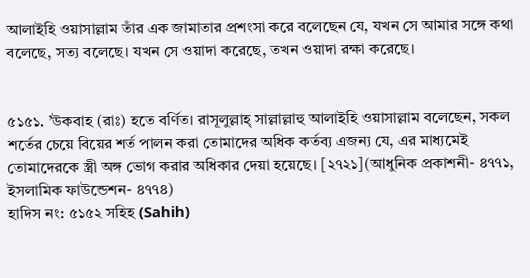আলাইহি ওয়াসাল্লাম তাঁর এক জামাতার প্রশংসা করে বলেছেন যে, যখন সে আমার সঙ্গে কথা বলেছে, সত্য বলেছে। যখন সে ওয়াদা করেছে, তখন ওয়াদা রক্ষা করেছে।


৫১৫১. ’উকবাহ (রাঃ) হতে বর্ণিত। রাসূলুল্লাহ্ সাল্লাল্লাহু আলাইহি ওয়াসাল্লাম বলেছেন, সকল শর্তের চেয়ে বিয়ের শর্ত পালন করা তোমাদের অধিক কর্তব্য এজন্য যে, এর মাধ্যমেই তোমাদেরকে স্ত্রী অঙ্গ ভোগ করার অধিকার দেয়া হয়েছে। [২৭২১](আধুনিক প্রকাশনী- ৪৭৭১, ইসলামিক ফাউন্ডেশন- ৪৭৭৪)
হাদিস নং: ৫১৫২ সহিহ (Sahih)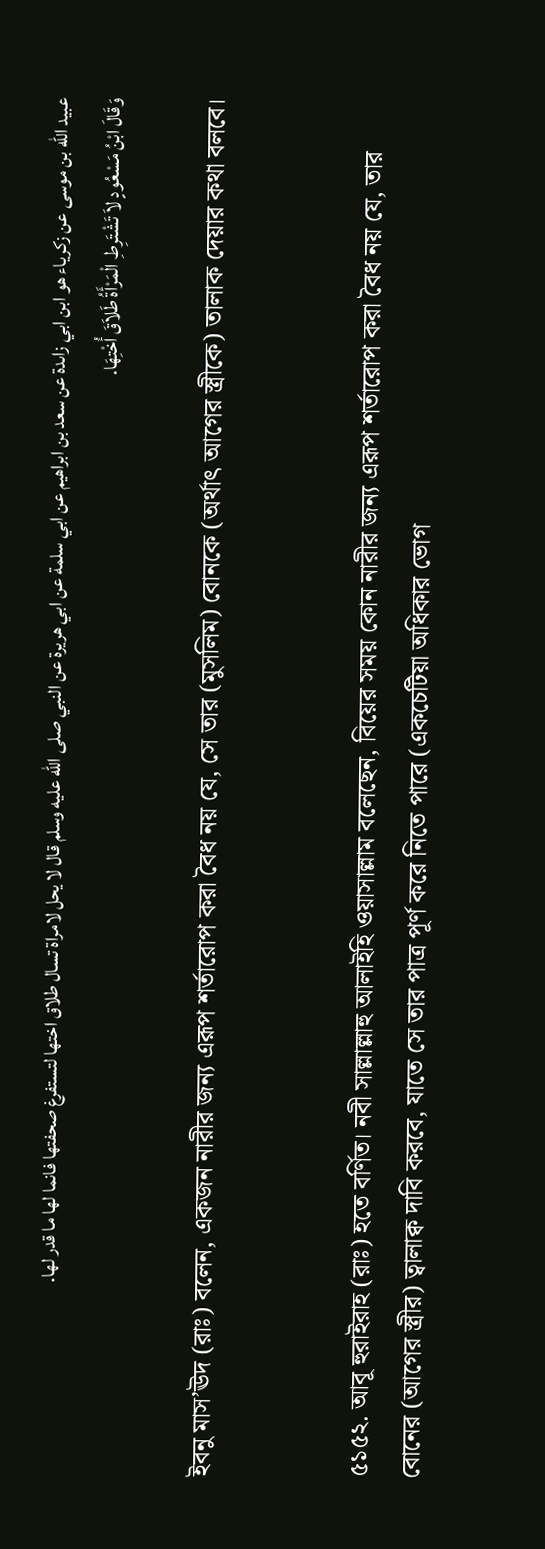عبيد الله بن موسى عن زكرياء هو ابن ابي زاىدة عن سعد بن ابراهيم عن ابي سلمة عن ابي هريرة عن النبي صلى الله عليه وسلم قال لا يحل لامراة تسال طلاق اختها لتستفرغ صحفتها فانما لها ما قدر لها.
وَقَالَ ابْنُ مَسْعُودٍ لاَ تَشْتَرِطِ الْمَرْأَةُ طَلاَقَ أُخْتِهَا.

ইবনু মাস’ঊদ (রাঃ) বলেন, একজন নারীর জন্য এরূপ শর্তারোপ করা বৈধ নয় যে, সে তার (মুসলিম) বোনকে (অর্থাৎ আগের স্ত্রীকে) তালাক দেয়ার কথা বলবে।


৫১৫২. আবূ হুরাইরাহ (রাঃ) হতে বর্ণিত। নবী সাল্লাল্লাহু আলাইহি ওয়াসাল্লাম বলেছেন, বিয়ের সময় কোন নারীর জন্য এরূপ শর্তারোপ করা বৈধ নয় যে, তার বোনের (আগের স্ত্রীর) ত্বালাক্ব দাবি করবে, যাতে সে তার পাত্র পূর্ণ করে নিতে পারে (একচেটিয়া অধিকার ভোগ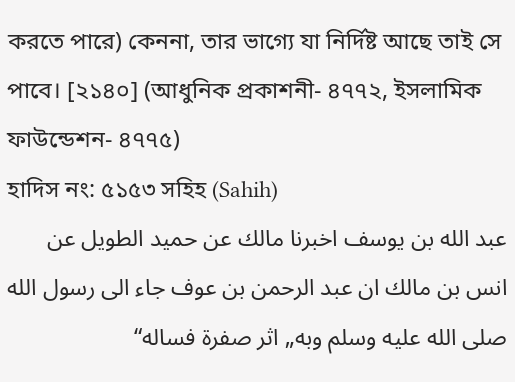করতে পারে) কেননা, তার ভাগ্যে যা নির্দিষ্ট আছে তাই সে পাবে। [২১৪০] (আধুনিক প্রকাশনী- ৪৭৭২, ইসলামিক ফাউন্ডেশন- ৪৭৭৫)
হাদিস নং: ৫১৫৩ সহিহ (Sahih)
عبد الله بن يوسف اخبرنا مالك عن حميد الطويل عن انس بن مالك ان عبد الرحمن بن عوف جاء الى رسول الله صلى الله عليه وسلم وبه„ اثر صفرة فساله“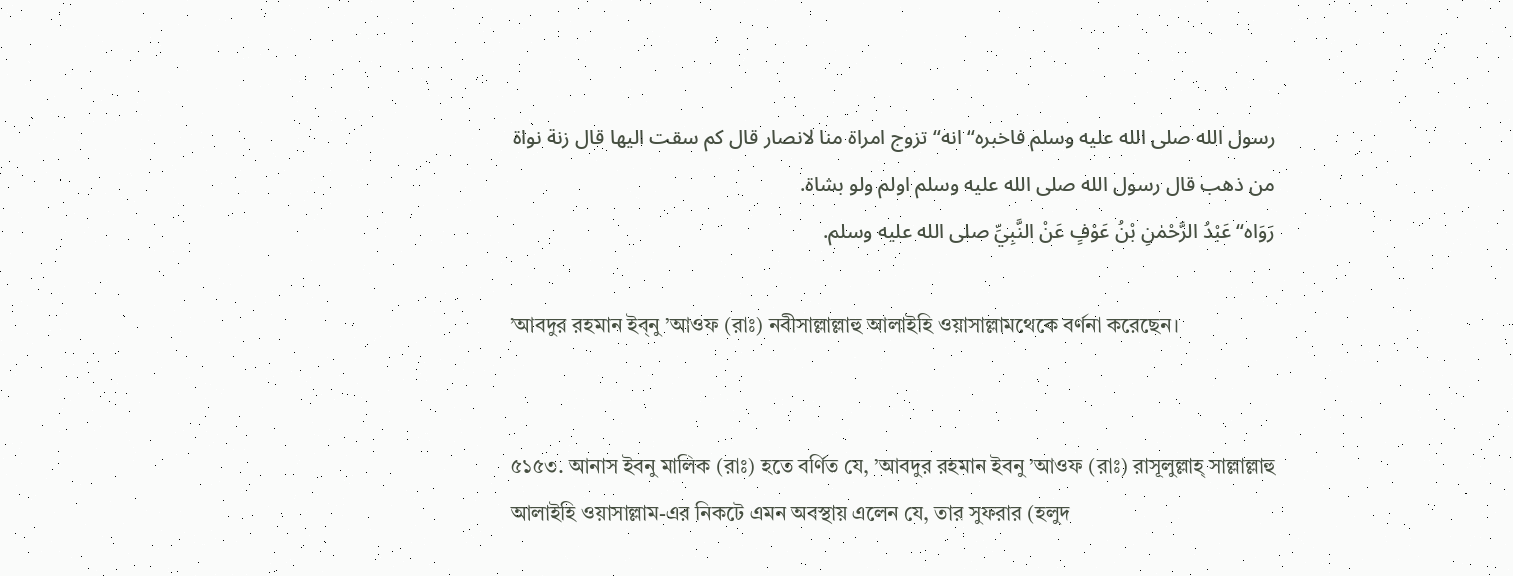رسول الله صلى الله عليه وسلم فاخبره“ انه“ تزوج امراة منا لانصار قال كم سقت اليها قال زنة نواة من ذهب قال رسول الله صلى الله عليه وسلم اولم ولو بشاة.
رَوَاه“ عَبْدُ الرَّحْمٰنِ بْنُ عَوْفٍ عَنْ النَّبِيِّ صلى الله عليه وسلم.

’আবদুর রহমান ইব্নু ’আওফ (রাঃ) নবীসাল্লাল্লাহু আলাইহি ওয়াসাল্লামথেকে বর্ণনা করেছেন।


৫১৫৩. আনাস ইবনু মালিক (রাঃ) হতে বর্ণিত যে, ’আবদুর রহমান ইবনু ’আওফ (রাঃ) রাসূলুল্লাহ্ সাল্লাল্লাহু আলাইহি ওয়াসাল্লাম-এর নিকটে এমন অবস্থায় এলেন যে, তার সুফরার (হলুদ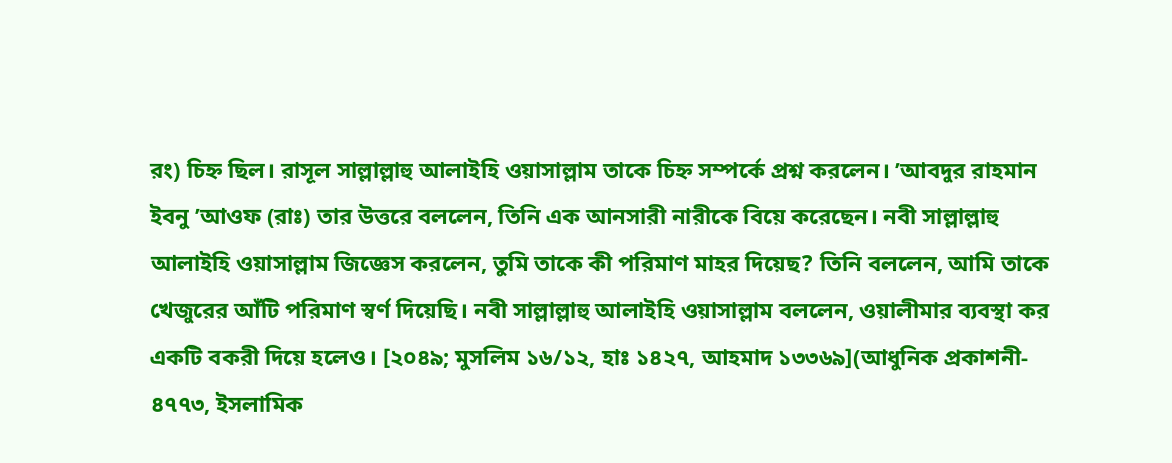রং) চিহ্ন ছিল। রাসূল সাল্লাল্লাহু আলাইহি ওয়াসাল্লাম তাকে চিহ্ন সম্পর্কে প্রশ্ন করলেন। ’আবদুর রাহমান ইবনু ’আওফ (রাঃ) তার উত্তরে বললেন, তিনি এক আনসারী নারীকে বিয়ে করেছেন। নবী সাল্লাল্লাহু আলাইহি ওয়াসাল্লাম জিজ্ঞেস করলেন, তুমি তাকে কী পরিমাণ মাহর দিয়েছ? তিনি বললেন, আমি তাকে খেজুরের আঁটি পরিমাণ স্বর্ণ দিয়েছি। নবী সাল্লাল্লাহু আলাইহি ওয়াসাল্লাম বললেন, ওয়ালীমার ব্যবস্থা কর একটি বকরী দিয়ে হলেও। [২০৪৯; মুসলিম ১৬/১২, হাঃ ১৪২৭, আহমাদ ১৩৩৬৯](আধুনিক প্রকাশনী- ৪৭৭৩, ইসলামিক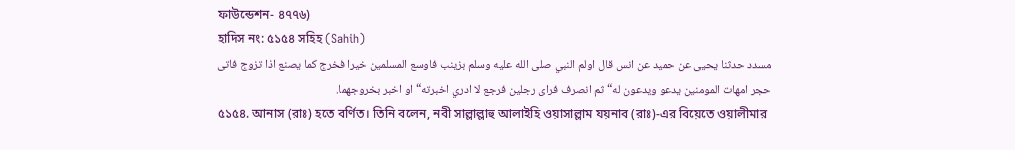ফাউন্ডেশন- ৪৭৭৬)
হাদিস নং: ৫১৫৪ সহিহ (Sahih)
مسدد حدثنا يحيى عن حميد عن انس قال اولم النبي صلى الله عليه وسلم بزينب فاوسع المسلمين خيرا فخرج كما يصنع اذا تزوج فاتى حجر امهات المومنين يدعو ويدعون له“ ثم انصرف فراى رجلين فرجع لا ادري اخبرته“ او اخبر بخروجهما.
৫১৫৪. আনাস (রাঃ) হতে বর্ণিত। তিনি বলেন, নবী সাল্লাল্লাহু আলাইহি ওয়াসাল্লাম যয়নাব (রাঃ)-এর বিয়েতে ওয়ালীমার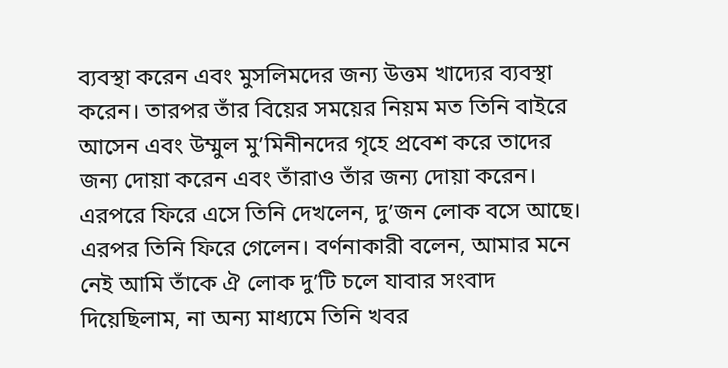ব্যবস্থা করেন এবং মুসলিমদের জন্য উত্তম খাদ্যের ব্যবস্থা করেন। তারপর তাঁর বিয়ের সময়ের নিয়ম মত তিনি বাইরে আসেন এবং উম্মুল মু’মিনীনদের গৃহে প্রবেশ করে তাদের জন্য দোয়া করেন এবং তাঁরাও তাঁর জন্য দোয়া করেন। এরপরে ফিরে এসে তিনি দেখলেন, দু’জন লোক বসে আছে। এরপর তিনি ফিরে গেলেন। বর্ণনাকারী বলেন, আমার মনে নেই আমি তাঁকে ঐ লোক দু’টি চলে যাবার সংবাদ দিয়েছিলাম, না অন্য মাধ্যমে তিনি খবর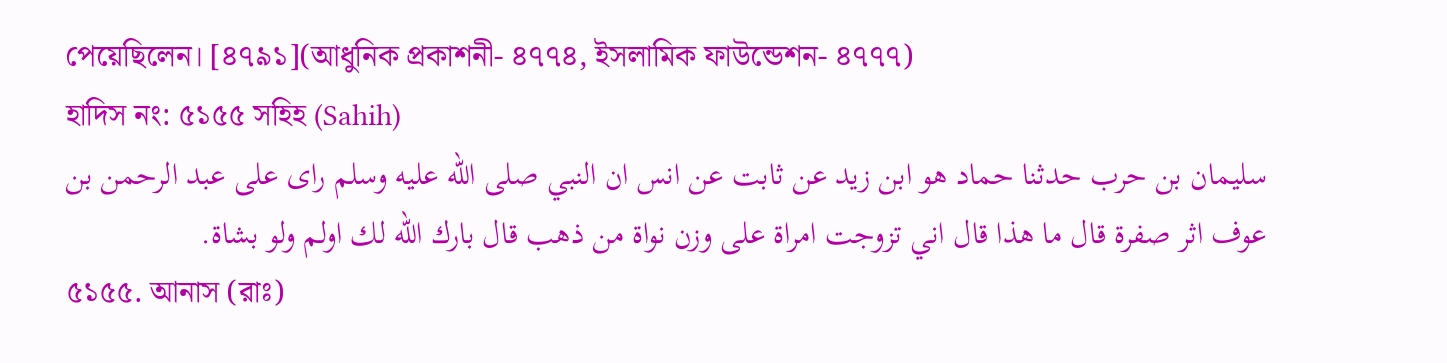পেয়েছিলেন। [৪৭৯১](আধুনিক প্রকাশনী- ৪৭৭৪, ইসলামিক ফাউন্ডেশন- ৪৭৭৭)
হাদিস নং: ৫১৫৫ সহিহ (Sahih)
سليمان بن حرب حدثنا حماد هو ابن زيد عن ثابت عن انس ان النبي صلى الله عليه وسلم راى على عبد الرحمن بن عوف اثر صفرة قال ما هذا قال اني تزوجت امراة على وزن نواة من ذهب قال بارك الله لك اولم ولو بشاة.
৫১৫৫. আনাস (রাঃ)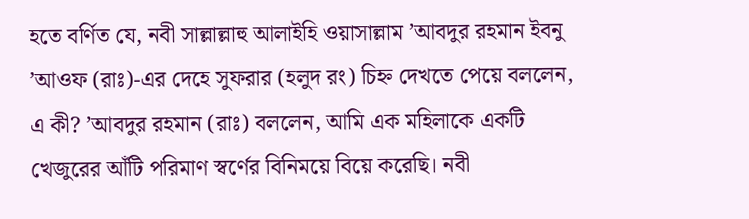হতে বর্ণিত যে, নবী সাল্লাল্লাহু আলাইহি ওয়াসাল্লাম ’আবদুর রহমান ইবনু ’আওফ (রাঃ)-এর দেহে সুফরার (হলুদ রং) চিহ্ন দেখতে পেয়ে বললেন, এ কী? ’আবদুর রহমান (রাঃ) বললেন, আমি এক মহিলাকে একটি খেজুরের আঁটি পরিমাণ স্বর্ণের বিনিময়ে বিয়ে করেছি। নবী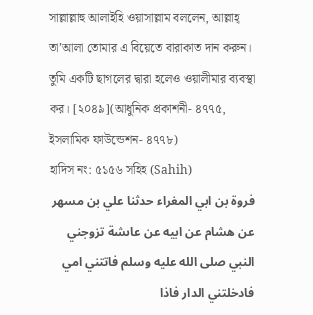সাল্লাল্লাহু আলাইহি ওয়াসাল্লাম বললেন, আল্লাহ্ তা’আলা তোমার এ বিয়েতে বারাকাত দান করুন। তুমি একটি ছাগলের দ্বারা হলেও ওয়ালীমার ব্যবস্থা কর। [২০৪৯](আধুনিক প্রকাশনী- ৪৭৭৫, ইসলামিক ফাউন্ডেশন- ৪৭৭৮)
হাদিস নং: ৫১৫৬ সহিহ (Sahih)
فروة بن ابي المغراء حدثنا علي بن مسهر عن هشام عن ابيه عن عاىشة تزوجني النبي صلى الله عليه وسلم فاتتني امي فادخلتني الدار فاذا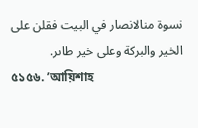نسوة منالانصار في البيت فقلن على الخير والبركة وعلى خير طاىر.
৫১৫৬. ’আয়িশাহ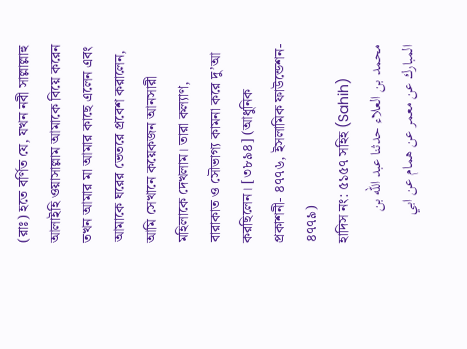(রাঃ) হতে বর্ণিত যে, যখন নবী সাল্লাল্লাহু আলাইহি ওয়াসাল্লাম আমাকে বিয়ে করেন তখন আমার মা আমার কাছে এলেন এবং আমাকে ঘরের ভেতরে প্রবেশ করালেন, আমি সেখানে কয়েকজন আনসারী মহিলাকে দেখলাম। তারা কল্যাণ, বারাকাত ও সৌভাগ্য কামনা করে দু’আ করছিলেন। [৩৮৯৪] (আধুনিক প্রকাশনী- ৪৭৭৬, ইসলামিক ফাউন্ডেশন- ৪৭৭৯)
হাদিস নং: ৫১৫৭ সহিহ (Sahih)
محمد بن العلاء حدثنا عبد الله بن المبارك عن معمر عن همام عن ابي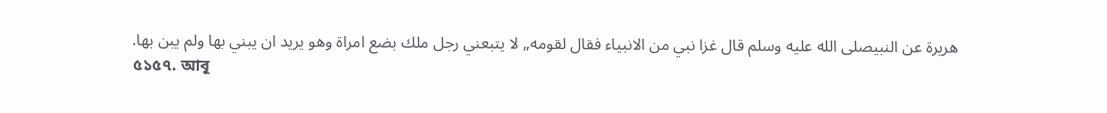هريرة عن النبيصلى الله عليه وسلم قال غزا نبي من الانبياء فقال لقومه„ لا يتبعني رجل ملك بضع امراة وهو يريد ان يبني بها ولم يبن بها.
৫১৫৭. আবূ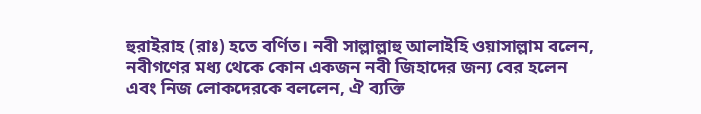হুরাইরাহ (রাঃ) হতে বর্ণিত। নবী সাল্লাল্লাহু আলাইহি ওয়াসাল্লাম বলেন, নবীগণের মধ্য থেকে কোন একজন নবী জিহাদের জন্য বের হলেন এবং নিজ লোকদেরকে বললেন, ঐ ব্যক্তি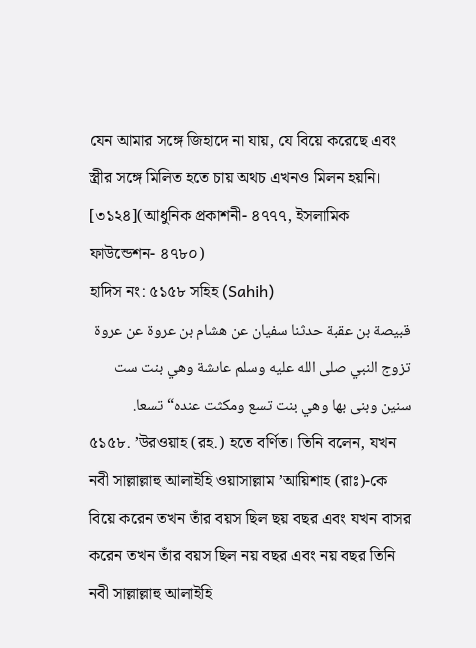যেন আমার সঙ্গে জিহাদে না যায়, যে বিয়ে করেছে এবং স্ত্রীর সঙ্গে মিলিত হতে চায় অথচ এখনও মিলন হয়নি। [৩১২৪](আধুনিক প্রকাশনী- ৪৭৭৭, ইসলামিক ফাউন্ডেশন- ৪৭৮০)
হাদিস নং: ৫১৫৮ সহিহ (Sahih)
قبيصة بن عقبة حدثنا سفيان عن هشام بن عروة عن عروة تزوج النبي صلى الله عليه وسلم عاىشة وهي بنت ست سنين وبنى بها وهي بنت تسع ومكثت عنده“ تسعا.
৫১৫৮. ’উরওয়াহ (রহ.) হতে বর্ণিত। তিনি বলেন, যখন নবী সাল্লাল্লাহু আলাইহি ওয়াসাল্লাম ’আয়িশাহ (রাঃ)-কে বিয়ে করেন তখন তাঁর বয়স ছিল ছয় বছর এবং যখন বাসর করেন তখন তাঁর বয়স ছিল নয় বছর এবং নয় বছর তিনি নবী সাল্লাল্লাহু আলাইহি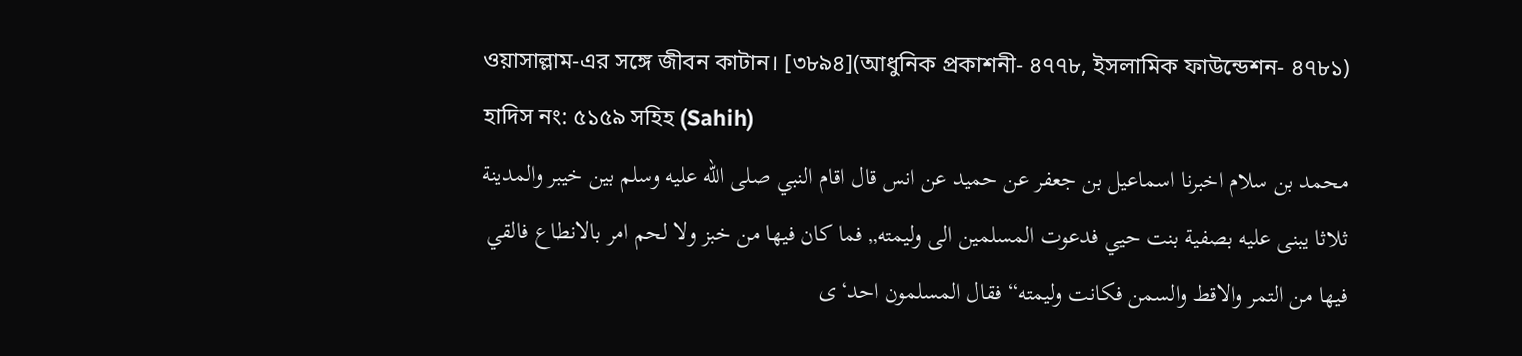ওয়াসাল্লাম-এর সঙ্গে জীবন কাটান। [৩৮৯৪](আধুনিক প্রকাশনী- ৪৭৭৮, ইসলামিক ফাউন্ডেশন- ৪৭৮১)
হাদিস নং: ৫১৫৯ সহিহ (Sahih)
محمد بن سلام اخبرنا اسماعيل بن جعفر عن حميد عن انس قال اقام النبي صلى الله عليه وسلم بين خيبر والمدينة ثلاثا يبنى عليه بصفية بنت حيي فدعوت المسلمين الى وليمته„ فما كان فيها من خبز ولا لحم امر بالانطاع فالقي فيها من التمر والاقط والسمن فكانت وليمته“ فقال المسلمون احد‘ى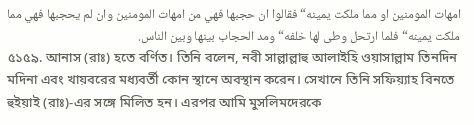امهات المومنين او مما ملكت يمينه“ فقالوا ان حجبها فهي من امهات المومنين وان لم يحجبها فهي مما ملكت يمينه“ فلما ارتحل وطى لها خلفه“ ومد الحجاب بينها وبين الناس.
৫১৫৯. আনাস (রাঃ) হতে বর্ণিত। তিনি বলেন, নবী সাল্লাল্লাহু আলাইহি ওয়াসাল্লাম তিনদিন মদিনা এবং খায়বরের মধ্যবর্তী কোন স্থানে অবস্থান করেন। সেখানে তিনি সফিয়্যাহ বিনতে হুইয়াই (রাঃ)-এর সঙ্গে মিলিত হন। এরপর আমি মুসলিমদেরকে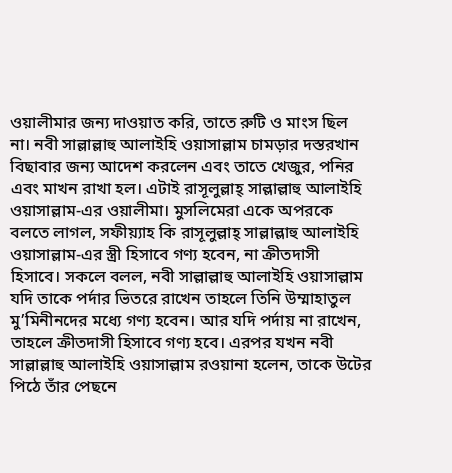ওয়ালীমার জন্য দাওয়াত করি, তাতে রুটি ও মাংস ছিল না। নবী সাল্লাল্লাহু আলাইহি ওয়াসাল্লাম চামড়ার দস্তরখান বিছাবার জন্য আদেশ করলেন এবং তাতে খেজুর, পনির এবং মাখন রাখা হল। এটাই রাসূলুল্লাহ্ সাল্লাল্লাহু আলাইহি ওয়াসাল্লাম-এর ওয়ালীমা। মুসলিমেরা একে অপরকে বলতে লাগল, সফীয়্যাহ কি রাসূলুল্লাহ্ সাল্লাল্লাহু আলাইহি ওয়াসাল্লাম-এর স্ত্রী হিসাবে গণ্য হবেন, না ক্রীতদাসী হিসাবে। সকলে বলল, নবী সাল্লাল্লাহু আলাইহি ওয়াসাল্লাম যদি তাকে পর্দার ভিতরে রাখেন তাহলে তিনি উম্মাহাতুল মু’মিনীনদের মধ্যে গণ্য হবেন। আর যদি পর্দায় না রাখেন, তাহলে ক্রীতদাসী হিসাবে গণ্য হবে। এরপর যখন নবী সাল্লাল্লাহু আলাইহি ওয়াসাল্লাম রওয়ানা হলেন, তাকে উটের পিঠে তাঁর পেছনে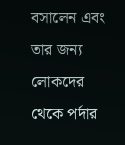বসালেন এবং তার জন্য লোকদের থেকে পর্দার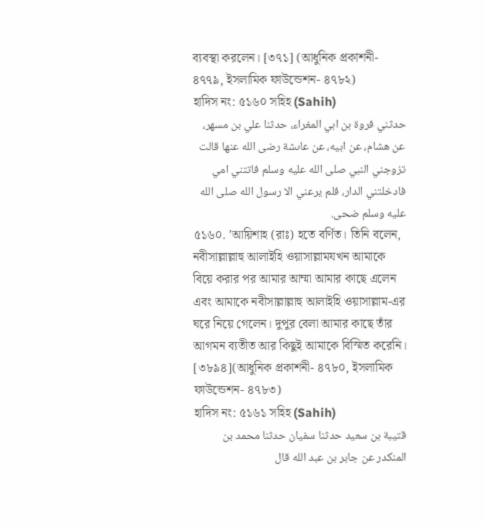ব্যবস্থা করলেন। [৩৭১] (আধুনিক প্রকাশনী- ৪৭৭৯, ইসলামিক ফাউন্ডেশন- ৪৭৮২)
হাদিস নং: ৫১৬০ সহিহ (Sahih)
حدثني فروة بن ابي المغراء، حدثنا علي بن مسهر، عن هشام، عن ابيه، عن عاىشة رضى الله عنها قالت تزوجني النبي صلى الله عليه وسلم فاتتني امي فادخلتني الدار، فلم يرعني الا رسول الله صلى الله عليه وسلم ضحى.
৫১৬০. ’আয়িশাহ (রাঃ) হতে বর্ণিত। তিনি বলেন, নবীসাল্লাল্লাহু আলাইহি ওয়াসাল্লামযখন আমাকে বিয়ে করার পর আমার আম্মা আমার কাছে এলেন এবং আমাকে নবীসাল্লাল্লাহু আলাইহি ওয়াসাল্লাম-এর ঘরে নিয়ে গেলেন। দুপুর বেলা আমার কাছে তাঁর আগমন ব্যতীত আর কিছুই আমাকে বিস্মিত করেনি। [৩৮৯৪](আধুনিক প্রকাশনী- ৪৭৮০, ইসলামিক ফাউন্ডেশন- ৪৭৮৩)
হাদিস নং: ৫১৬১ সহিহ (Sahih)
قتيبة بن سعيد حدثنا سفيان حدثنا محمد بن المنكدر عن جابر بن عبد الله قال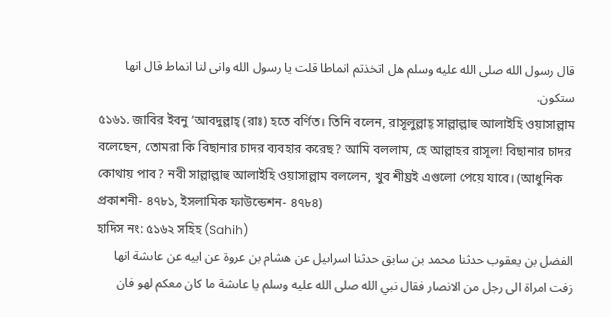قال رسول الله صلى الله عليه وسلم هل اتخذتم انماطا قلت يا رسول الله وانى لنا انماط قال انها ستكون.
৫১৬১. জাবির ইবনু ’আবদুল্লাহ্ (রাঃ) হতে বর্ণিত। তিনি বলেন, রাসূলুল্লাহ্ সাল্লাল্লাহু আলাইহি ওয়াসাল্লাম বলেছেন, তোমরা কি বিছানার চাদর ব্যবহার করেছ? আমি বললাম, হে আল্লাহর রাসূল! বিছানার চাদর কোথায় পাব? নবী সাল্লাল্লাহু আলাইহি ওয়াসাল্লাম বললেন, খুব শীঘ্রই এগুলো পেয়ে যাবে। (আধুনিক প্রকাশনী- ৪৭৮১, ইসলামিক ফাউন্ডেশন- ৪৭৮৪)
হাদিস নং: ৫১৬২ সহিহ (Sahih)
الفضل بن يعقوب حدثنا محمد بن سابق حدثنا اسراىيل عن هشام بن عروة عن ابيه عن عاىشة انها زفت امراة الى رجل من الانصار فقال نبي الله صلى الله عليه وسلم يا عاىشة ما كان معكم لهو فان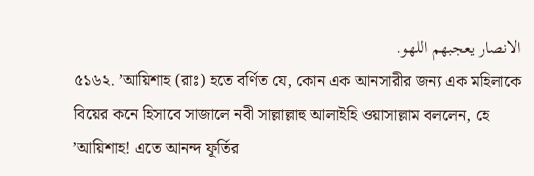الانصار يعجبهم اللهو.
৫১৬২. ’আয়িশাহ (রাঃ) হতে বর্ণিত যে, কোন এক আনসারীর জন্য এক মহিলাকে বিয়ের কনে হিসাবে সাজালে নবী সাল্লাল্লাহু আলাইহি ওয়াসাল্লাম বললেন, হে ’আয়িশাহ! এতে আনন্দ ফূর্তির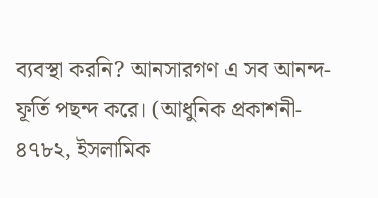ব্যবস্থা করনি? আনসারগণ এ সব আনন্দ-ফূর্তি পছন্দ করে। (আধুনিক প্রকাশনী- ৪৭৮২, ইসলামিক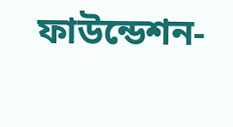ফাউন্ডেশন-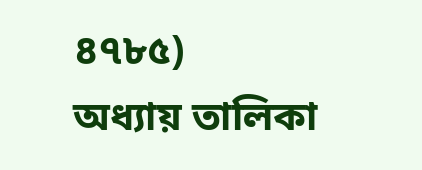৪৭৮৫)
অধ্যায় তালিকা